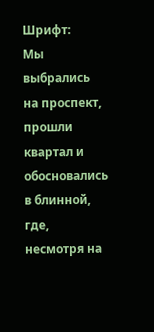Шрифт:
Мы выбрались на проспект, прошли квартал и обосновались в блинной, где, несмотря на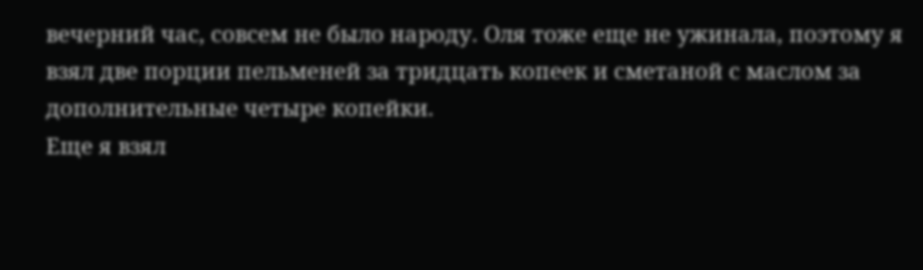вечерний час, совсем не было народу. Оля тоже еще не ужинала, поэтому я взял две порции пельменей за тридцать копеек и сметаной с маслом за дополнительные четыре копейки.
Еще я взял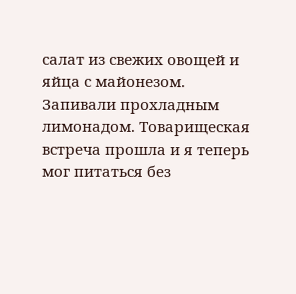салат из свежих овощей и яйца с майонезом. Запивали прохладным лимонадом. Товарищеская встреча прошла и я теперь мог питаться без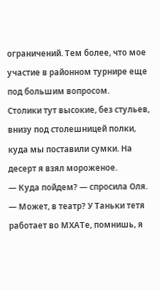ограничений. Тем более, что мое участие в районном турнире еще под большим вопросом.
Столики тут высокие, без стульев, внизу под столешницей полки, куда мы поставили сумки. На десерт я взял мороженое.
— Куда пойдем? — спросила Оля. — Может, в театр? У Таньки тетя работает во МХАТе, помнишь, я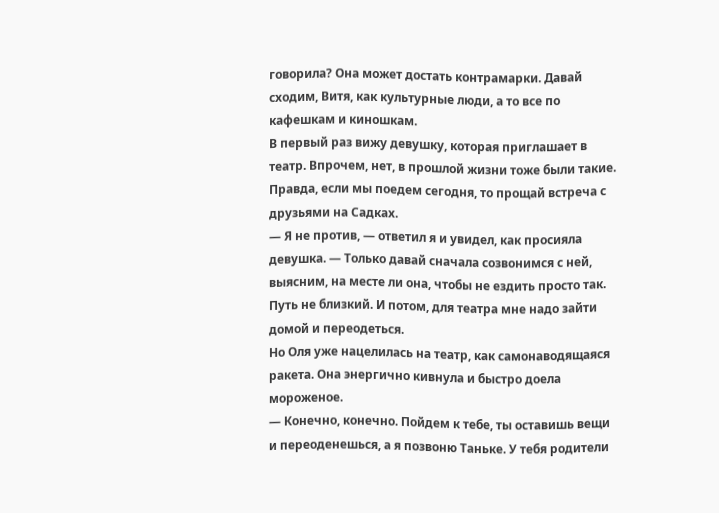говорила? Она может достать контрамарки. Давай сходим, Витя, как культурные люди, а то все по кафешкам и киношкам.
В первый раз вижу девушку, которая приглашает в театр. Впрочем, нет, в прошлой жизни тоже были такие. Правда, если мы поедем сегодня, то прощай встреча с друзьями на Садках.
— Я не против, — ответил я и увидел, как просияла девушка. — Только давай сначала созвонимся с ней, выясним, на месте ли она, чтобы не ездить просто так. Путь не близкий. И потом, для театра мне надо зайти домой и переодеться.
Но Оля уже нацелилась на театр, как самонаводящаяся ракета. Она энергично кивнула и быстро доела мороженое.
— Конечно, конечно. Пойдем к тебе, ты оставишь вещи и переоденешься, а я позвоню Таньке. У тебя родители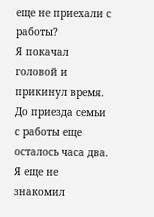еще не приехали с работы?
Я покачал головой и прикинул время. До приезда семьи с работы еще осталось часа два. Я еще не знакомил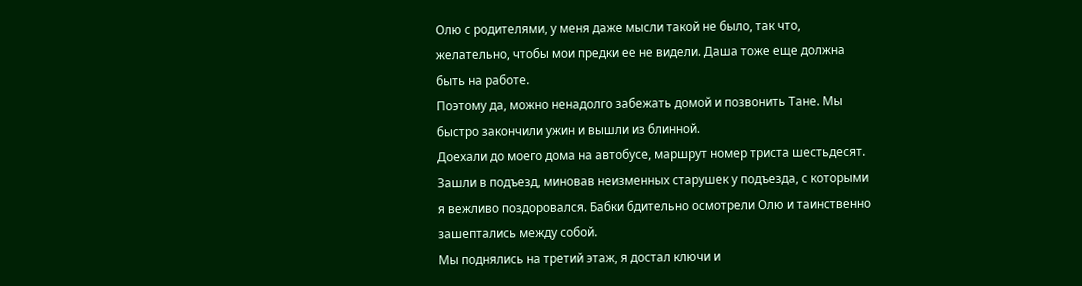Олю с родителями, у меня даже мысли такой не было, так что, желательно, чтобы мои предки ее не видели. Даша тоже еще должна быть на работе.
Поэтому да, можно ненадолго забежать домой и позвонить Тане. Мы быстро закончили ужин и вышли из блинной.
Доехали до моего дома на автобусе, маршрут номер триста шестьдесят. Зашли в подъезд, миновав неизменных старушек у подъезда, с которыми я вежливо поздоровался. Бабки бдительно осмотрели Олю и таинственно зашептались между собой.
Мы поднялись на третий этаж, я достал ключи и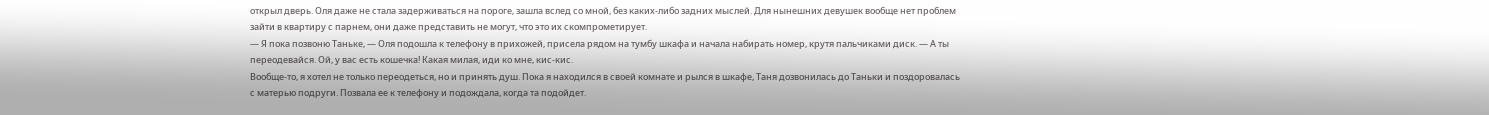открыл дверь. Оля даже не стала задерживаться на пороге, зашла вслед со мной, без каких-либо задних мыслей. Для нынешних девушек вообще нет проблем зайти в квартиру с парнем, они даже представить не могут, что это их скомпрометирует.
— Я пока позвоню Таньке, — Оля подошла к телефону в прихожей, присела рядом на тумбу шкафа и начала набирать номер, крутя пальчиками диск. — А ты переодевайся. Ой, у вас есть кошечка! Какая милая, иди ко мне, кис-кис.
Вообще-то, я хотел не только переодеться, но и принять душ. Пока я находился в своей комнате и рылся в шкафе, Таня дозвонилась до Таньки и поздоровалась с матерью подруги. Позвала ее к телефону и подождала, когда та подойдет.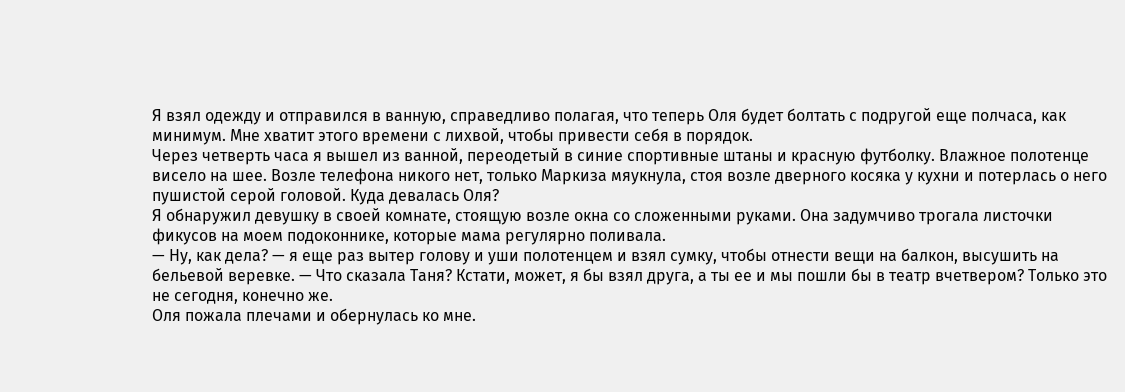Я взял одежду и отправился в ванную, справедливо полагая, что теперь Оля будет болтать с подругой еще полчаса, как минимум. Мне хватит этого времени с лихвой, чтобы привести себя в порядок.
Через четверть часа я вышел из ванной, переодетый в синие спортивные штаны и красную футболку. Влажное полотенце висело на шее. Возле телефона никого нет, только Маркиза мяукнула, стоя возле дверного косяка у кухни и потерлась о него пушистой серой головой. Куда девалась Оля?
Я обнаружил девушку в своей комнате, стоящую возле окна со сложенными руками. Она задумчиво трогала листочки фикусов на моем подоконнике, которые мама регулярно поливала.
— Ну, как дела? — я еще раз вытер голову и уши полотенцем и взял сумку, чтобы отнести вещи на балкон, высушить на бельевой веревке. — Что сказала Таня? Кстати, может, я бы взял друга, а ты ее и мы пошли бы в театр вчетвером? Только это не сегодня, конечно же.
Оля пожала плечами и обернулась ко мне.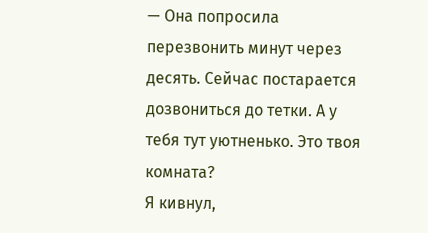— Она попросила перезвонить минут через десять. Сейчас постарается дозвониться до тетки. А у тебя тут уютненько. Это твоя комната?
Я кивнул,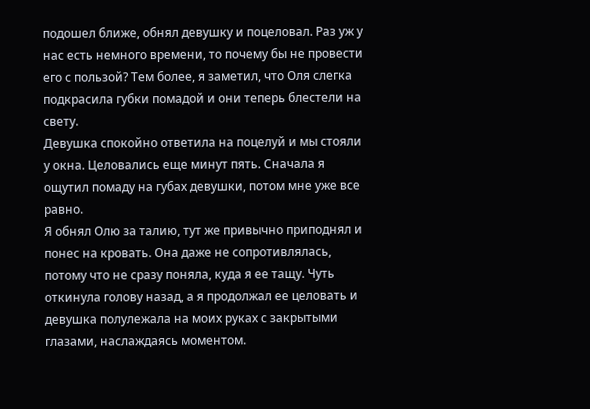подошел ближе, обнял девушку и поцеловал. Раз уж у нас есть немного времени, то почему бы не провести его с пользой? Тем более, я заметил, что Оля слегка подкрасила губки помадой и они теперь блестели на свету.
Девушка спокойно ответила на поцелуй и мы стояли у окна. Целовались еще минут пять. Сначала я ощутил помаду на губах девушки, потом мне уже все равно.
Я обнял Олю за талию, тут же привычно приподнял и понес на кровать. Она даже не сопротивлялась, потому что не сразу поняла, куда я ее тащу. Чуть откинула голову назад, а я продолжал ее целовать и девушка полулежала на моих руках с закрытыми глазами, наслаждаясь моментом.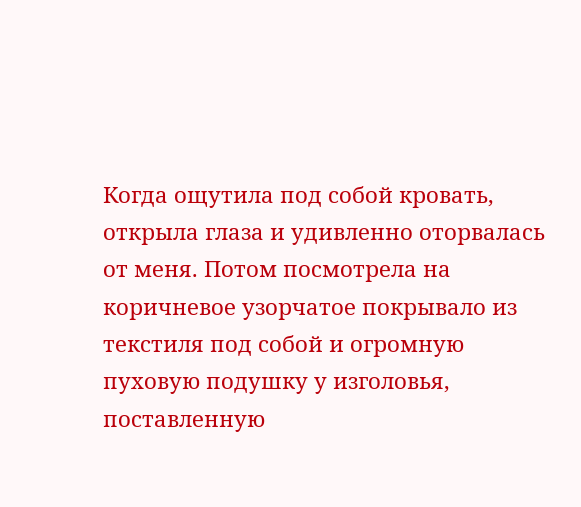Когда ощутила под собой кровать, открыла глаза и удивленно оторвалась от меня. Потом посмотрела на коричневое узорчатое покрывало из текстиля под собой и огромную пуховую подушку у изголовья, поставленную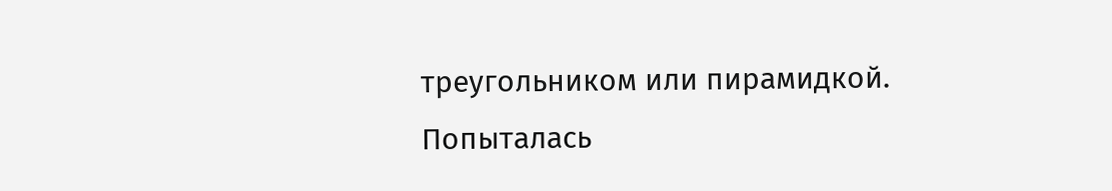треугольником или пирамидкой. Попыталась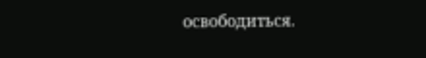освободиться.